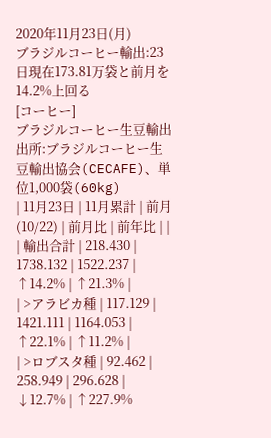2020年11月23日(月)
ブラジルコーヒー輸出:23日現在173.81万袋と前月を14.2%上回る
[コーヒー]
ブラジルコーヒー生豆輸出
出所:ブラジルコーヒー生豆輸出協会(CECAFE)、単位1,000袋(60kg)
| 11月23日 | 11月累計 | 前月(10/22) | 前月比 | 前年比 | |
| 輸出合計 | 218.430 | 1738.132 | 1522.237 | ↑14.2% | ↑21.3% |
| >アラビカ種 | 117.129 | 1421.111 | 1164.053 | ↑22.1% | ↑11.2% |
| >ロブスタ種 | 92.462 | 258.949 | 296.628 | ↓12.7% | ↑227.9%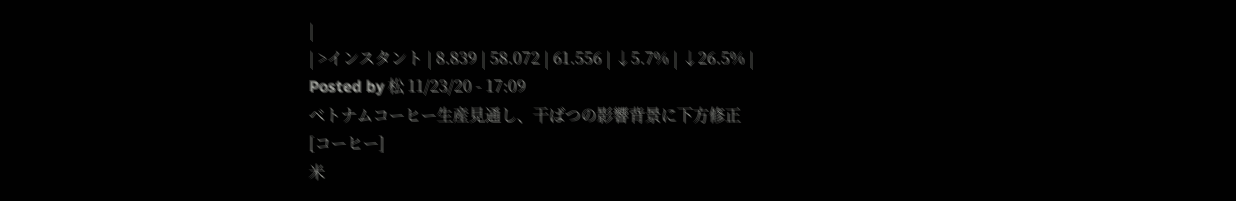|
| >インスタント | 8.839 | 58.072 | 61.556 | ↓5.7% | ↓26.5% |
Posted by 松 11/23/20 - 17:09
ベトナムコーヒー生産見通し、干ばつの影響背景に下方修正
[コーヒー]
米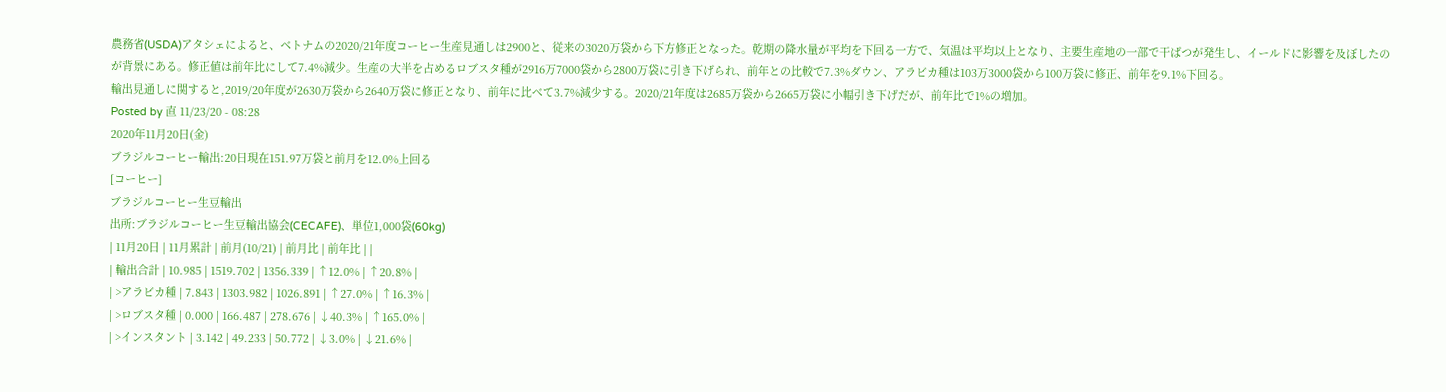農務省(USDA)アタシェによると、ベトナムの2020/21年度コーヒー生産見通しは2900と、従来の3020万袋から下方修正となった。乾期の降水量が平均を下回る一方で、気温は平均以上となり、主要生産地の一部で干ばつが発生し、イールドに影響を及ぼしたのが背景にある。修正値は前年比にして7.4%減少。生産の大半を占めるロブスタ種が2916万7000袋から2800万袋に引き下げられ、前年との比較で7.3%ダウン、アラビカ種は103万3000袋から100万袋に修正、前年を9.1%下回る。
輸出見通しに関すると,2019/20年度が2630万袋から2640万袋に修正となり、前年に比べて3.7%減少する。2020/21年度は2685万袋から2665万袋に小幅引き下げだが、前年比で1%の増加。
Posted by 直 11/23/20 - 08:28
2020年11月20日(金)
ブラジルコーヒー輸出:20日現在151.97万袋と前月を12.0%上回る
[コーヒー]
ブラジルコーヒー生豆輸出
出所:ブラジルコーヒー生豆輸出協会(CECAFE)、単位1,000袋(60kg)
| 11月20日 | 11月累計 | 前月(10/21) | 前月比 | 前年比 | |
| 輸出合計 | 10.985 | 1519.702 | 1356.339 | ↑12.0% | ↑20.8% |
| >アラビカ種 | 7.843 | 1303.982 | 1026.891 | ↑27.0% | ↑16.3% |
| >ロブスタ種 | 0.000 | 166.487 | 278.676 | ↓40.3% | ↑165.0% |
| >インスタント | 3.142 | 49.233 | 50.772 | ↓3.0% | ↓21.6% |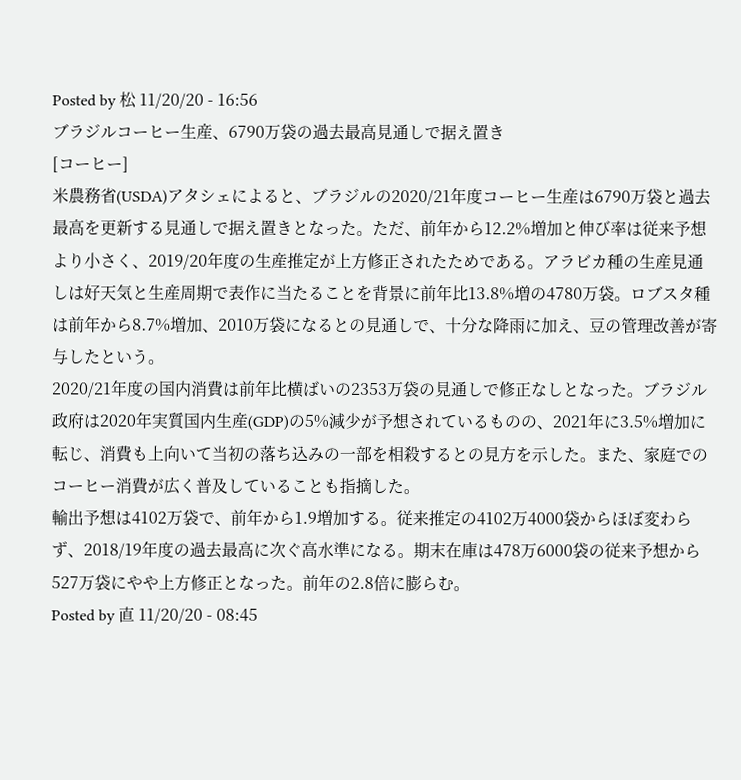Posted by 松 11/20/20 - 16:56
ブラジルコーヒー生産、6790万袋の過去最高見通しで据え置き
[コーヒー]
米農務省(USDA)アタシェによると、ブラジルの2020/21年度コーヒー生産は6790万袋と過去最高を更新する見通しで据え置きとなった。ただ、前年から12.2%増加と伸び率は従来予想より小さく、2019/20年度の生産推定が上方修正されたためである。アラビカ種の生産見通しは好天気と生産周期で表作に当たることを背景に前年比13.8%増の4780万袋。ロブスタ種は前年から8.7%増加、2010万袋になるとの見通しで、十分な降雨に加え、豆の管理改善が寄与したという。
2020/21年度の国内消費は前年比横ばいの2353万袋の見通しで修正なしとなった。ブラジル政府は2020年実質国内生産(GDP)の5%減少が予想されているものの、2021年に3.5%増加に転じ、消費も上向いて当初の落ち込みの一部を相殺するとの見方を示した。また、家庭でのコーヒー消費が広く普及していることも指摘した。
輸出予想は4102万袋で、前年から1.9増加する。従来推定の4102万4000袋からほぼ変わらず、2018/19年度の過去最高に次ぐ高水準になる。期末在庫は478万6000袋の従来予想から527万袋にやや上方修正となった。前年の2.8倍に膨らむ。
Posted by 直 11/20/20 - 08:45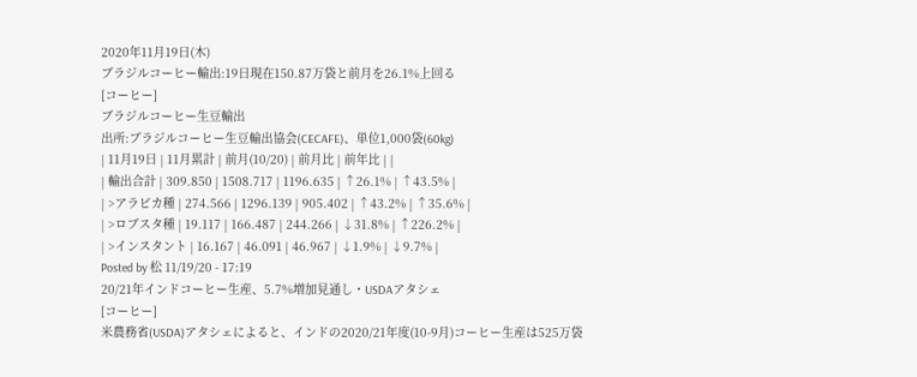2020年11月19日(木)
ブラジルコーヒー輸出:19日現在150.87万袋と前月を26.1%上回る
[コーヒー]
ブラジルコーヒー生豆輸出
出所:ブラジルコーヒー生豆輸出協会(CECAFE)、単位1,000袋(60kg)
| 11月19日 | 11月累計 | 前月(10/20) | 前月比 | 前年比 | |
| 輸出合計 | 309.850 | 1508.717 | 1196.635 | ↑26.1% | ↑43.5% |
| >アラビカ種 | 274.566 | 1296.139 | 905.402 | ↑43.2% | ↑35.6% |
| >ロブスタ種 | 19.117 | 166.487 | 244.266 | ↓31.8% | ↑226.2% |
| >インスタント | 16.167 | 46.091 | 46.967 | ↓1.9% | ↓9.7% |
Posted by 松 11/19/20 - 17:19
20/21年インドコーヒー生産、5.7%増加見通し・USDAアタシェ
[コーヒー]
米農務省(USDA)アタシェによると、インドの2020/21年度(10-9月)コーヒー生産は525万袋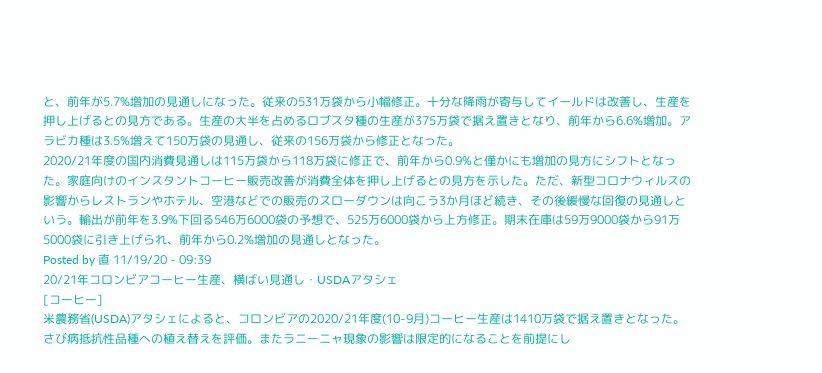と、前年が5.7%増加の見通しになった。従来の531万袋から小幅修正。十分な降雨が寄与してイールドは改善し、生産を押し上げるとの見方である。生産の大半を占めるロブスタ種の生産が375万袋で据え置きとなり、前年から6.6%増加。アラビカ種は3.5%増えて150万袋の見通し、従来の156万袋から修正となった。
2020/21年度の国内消費見通しは115万袋から118万袋に修正で、前年から0.9%と僅かにも増加の見方にシフトとなった。家庭向けのインスタントコーヒー販売改善が消費全体を押し上げるとの見方を示した。ただ、新型コロナウィルスの影響からレストランやホテル、空港などでの販売のスローダウンは向こう3か月ほど続き、その後緩慢な回復の見通しという。輸出が前年を3.9%下回る546万6000袋の予想で、525万6000袋から上方修正。期末在庫は59万9000袋から91万5000袋に引き上げられ、前年から0.2%増加の見通しとなった。
Posted by 直 11/19/20 - 09:39
20/21年コロンビアコーヒー生産、横ばい見通し・USDAアタシェ
[コーヒー]
米農務省(USDA)アタシェによると、コロンビアの2020/21年度(10-9月)コーヒー生産は1410万袋で据え置きとなった。さび病抵抗性品種への植え替えを評価。またラニーニャ現象の影響は限定的になることを前提にし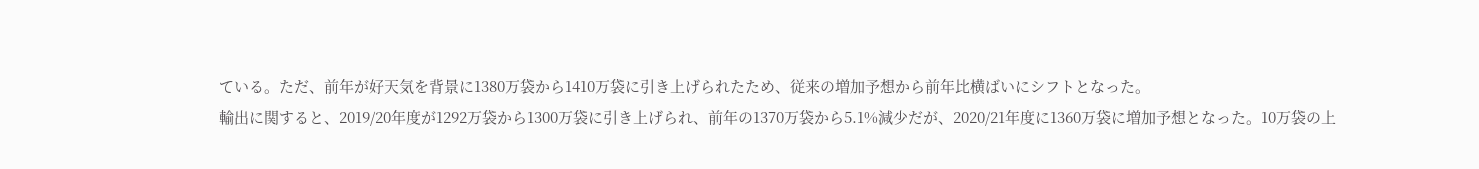ている。ただ、前年が好天気を背景に1380万袋から1410万袋に引き上げられたため、従来の増加予想から前年比横ばいにシフトとなった。
輸出に関すると、2019/20年度が1292万袋から1300万袋に引き上げられ、前年の1370万袋から5.1%減少だが、2020/21年度に1360万袋に増加予想となった。10万袋の上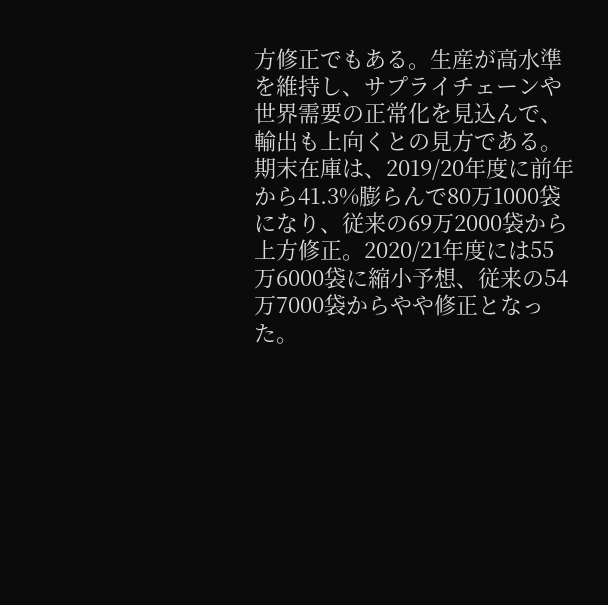方修正でもある。生産が高水準を維持し、サプライチェーンや世界需要の正常化を見込んで、輸出も上向くとの見方である。期末在庫は、2019/20年度に前年から41.3%膨らんで80万1000袋になり、従来の69万2000袋から上方修正。2020/21年度には55万6000袋に縮小予想、従来の54万7000袋からやや修正となった。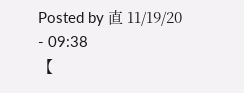Posted by 直 11/19/20 - 09:38
【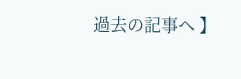過去の記事へ 】